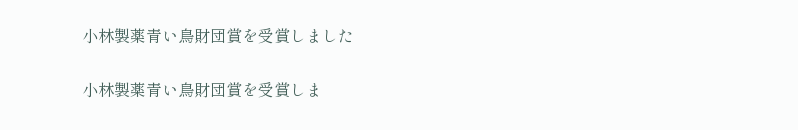小林製薬青い鳥財団賞を受賞しました

小林製薬青い鳥財団賞を受賞しま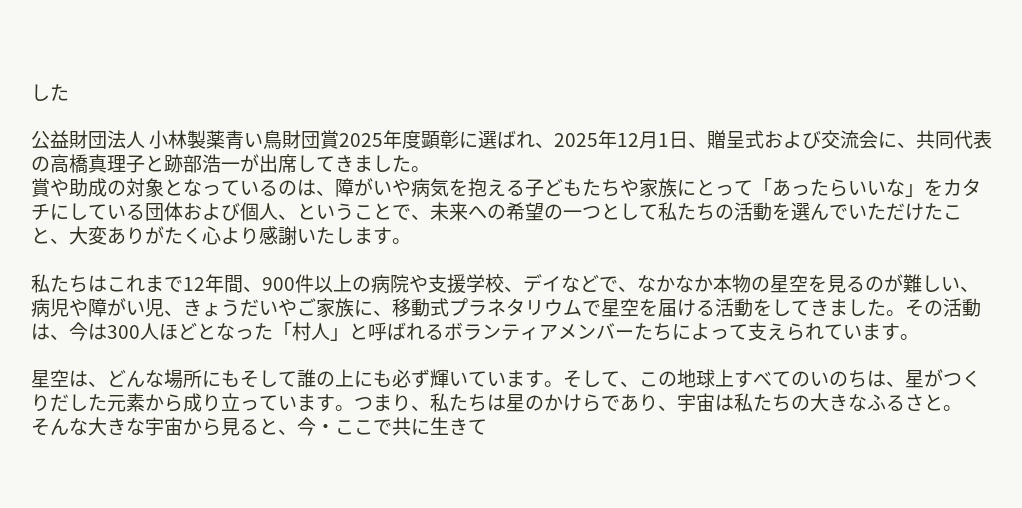した

公益財団法人 小林製薬青い鳥財団賞2025年度顕彰に選ばれ、2025年12月1日、贈呈式および交流会に、共同代表の高橋真理子と跡部浩一が出席してきました。
賞や助成の対象となっているのは、障がいや病気を抱える子どもたちや家族にとって「あったらいいな」をカタチにしている団体および個人、ということで、未来への希望の一つとして私たちの活動を選んでいただけたこと、大変ありがたく心より感謝いたします。

私たちはこれまで12年間、900件以上の病院や支援学校、デイなどで、なかなか本物の星空を見るのが難しい、病児や障がい児、きょうだいやご家族に、移動式プラネタリウムで星空を届ける活動をしてきました。その活動は、今は300人ほどとなった「村人」と呼ばれるボランティアメンバーたちによって支えられています。

星空は、どんな場所にもそして誰の上にも必ず輝いています。そして、この地球上すべてのいのちは、星がつくりだした元素から成り立っています。つまり、私たちは星のかけらであり、宇宙は私たちの大きなふるさと。
そんな大きな宇宙から見ると、今・ここで共に生きて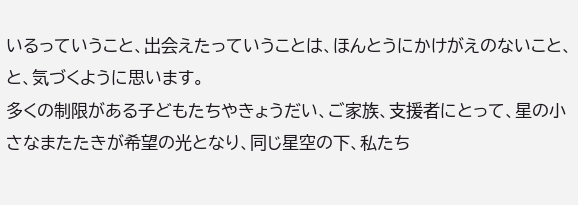いるっていうこと、出会えたっていうことは、ほんとうにかけがえのないこと、と、気づくように思います。
多くの制限がある子どもたちやきょうだい、ご家族、支援者にとって、星の小さなまたたきが希望の光となり、同じ星空の下、私たち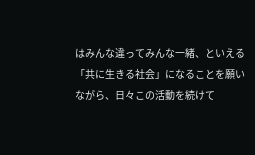はみんな違ってみんな一緒、といえる「共に生きる社会」になることを願いながら、日々この活動を続けて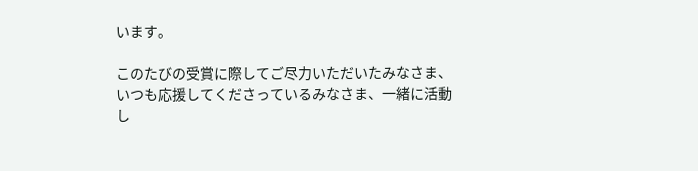います。

このたびの受賞に際してご尽力いただいたみなさま、いつも応援してくださっているみなさま、一緒に活動し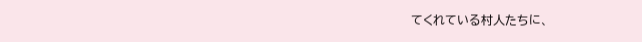てくれている村人たちに、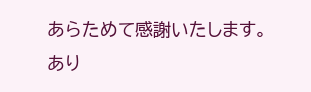あらためて感謝いたします。
あり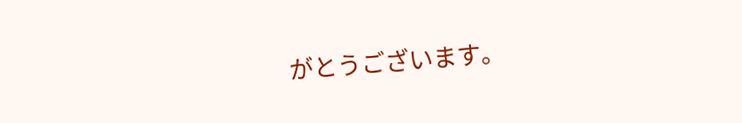がとうございます。